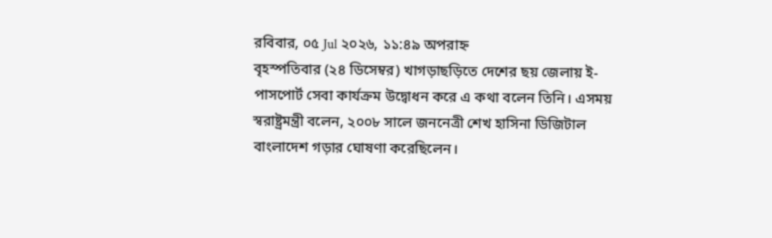রবিবার, ০৫ Jul ২০২৬, ১১:৪৯ অপরাহ্ন
বৃহস্পতিবার (২৪ ডিসেম্বর) খাগড়াছড়িতে দেশের ছয় জেলায় ই-পাসপোর্ট সেবা কার্যক্রম উদ্বোধন করে এ কথা বলেন তিনি। এসময় স্বরাষ্ট্রমন্ত্রী বলেন, ২০০৮ সালে জননেত্রী শেখ হাসিনা ডিজিটাল বাংলাদেশ গড়ার ঘোষণা করেছিলেন।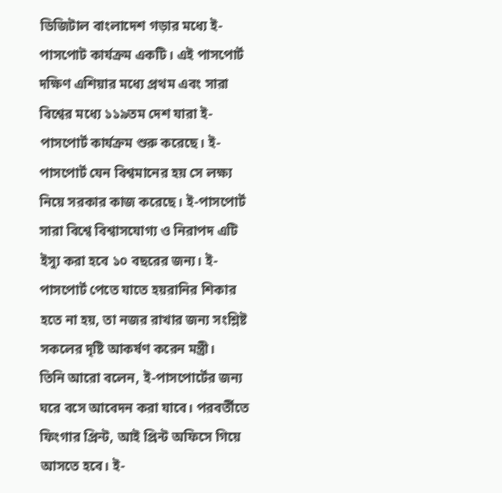ডিজিটাল বাংলাদেশ গড়ার মধ্যে ই-পাসপোট কার্যক্রম একটি। এই পাসপোর্ট দক্ষিণ এশিয়ার মধ্যে প্রথম এবং সারা বিশ্বের মধ্যে ১১৯তম দেশ যারা ই-পাসপোর্ট কার্যক্রম শুরু করেছে। ই-পাসপোর্ট যেন বিশ্বমানের হয় সে লক্ষ্য নিয়ে সরকার কাজ করেছে। ই-পাসপোর্ট সারা বিশ্বে বিশ্বাসযোগ্য ও নিরাপদ এটি ইস্যু করা হবে ১০ বছরের জন্য। ই-পাসপোর্ট পেতে যাতে হয়রানির শিকার হতে না হয়, তা নজর রাখার জন্য সংশ্লিষ্ট সকলের দৃষ্টি আকর্ষণ করেন মন্ত্রী।
তিনি আরো বলেন, ই-পাসপোর্টের জন্য ঘরে বসে আবেদন করা যাবে। পরবর্তীতে ফিংগার প্রিন্ট, আই প্রিন্ট অফিসে গিয়ে আসতে হবে। ই-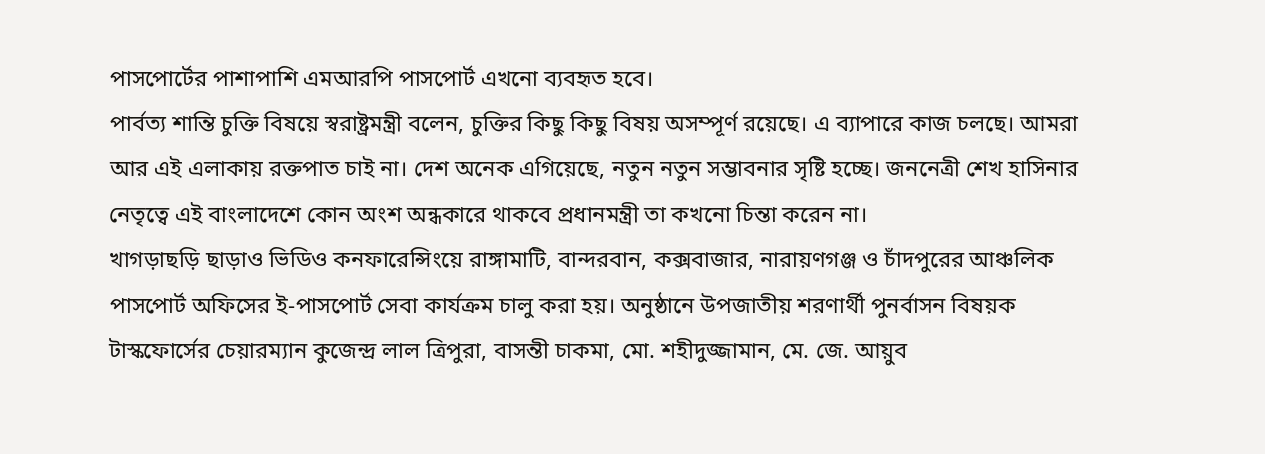পাসপোর্টের পাশাপাশি এমআরপি পাসপোর্ট এখনো ব্যবহৃত হবে।
পার্বত্য শান্তি চুক্তি বিষয়ে স্বরাষ্ট্রমন্ত্রী বলেন, চুক্তির কিছু কিছু বিষয় অসম্পূর্ণ রয়েছে। এ ব্যাপারে কাজ চলছে। আমরা আর এই এলাকায় রক্তপাত চাই না। দেশ অনেক এগিয়েছে, নতুন নতুন সম্ভাবনার সৃষ্টি হচ্ছে। জননেত্রী শেখ হাসিনার নেতৃত্বে এই বাংলাদেশে কোন অংশ অন্ধকারে থাকবে প্রধানমন্ত্রী তা কখনো চিন্তা করেন না।
খাগড়াছড়ি ছাড়াও ভিডিও কনফারেন্সিংয়ে রাঙ্গামাটি, বান্দরবান, কক্সবাজার, নারায়ণগঞ্জ ও চাঁদপুরের আঞ্চলিক পাসপোর্ট অফিসের ই-পাসপোর্ট সেবা কার্যক্রম চালু করা হয়। অনুষ্ঠানে উপজাতীয় শরণার্থী পুনর্বাসন বিষয়ক টাস্কফোর্সের চেয়ারম্যান কুজেন্দ্র লাল ত্রিপুরা, বাসন্তী চাকমা, মো. শহীদুজ্জামান, মে. জে. আয়ুব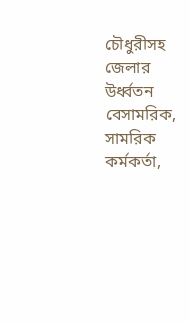চৌধুরীসহ জেলার উর্ধ্বতন বেসামরিক, সামরিক কর্মকর্তা,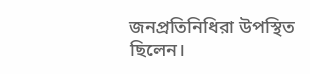জনপ্রতিনিধিরা উপস্থিত ছিলেন।